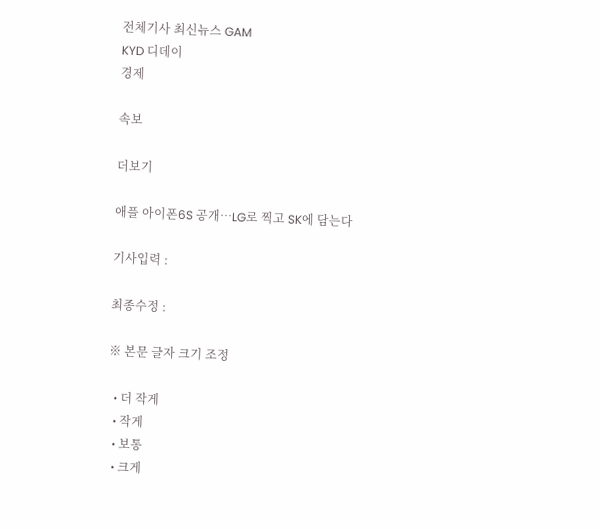전체기사 최신뉴스 GAM
KYD 디데이
경제

속보

더보기

애플 아이폰6S 공개…LG로 찍고 SK에 담는다

기사입력 :

최종수정 :

※ 본문 글자 크기 조정

  • 더 작게
  • 작게
  • 보통
  • 크게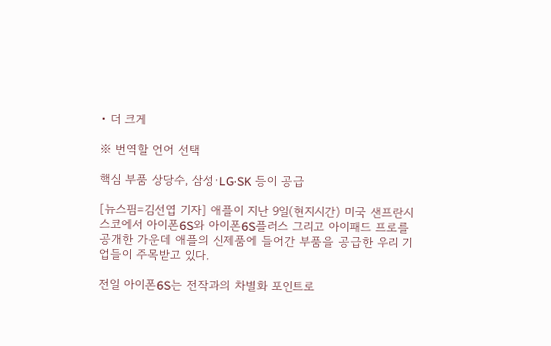• 더 크게

※ 번역할 언어 선택

핵심 부품 상당수, 삼성·LG·SK 등이 공급

[뉴스핌=김선엽 기자] 애플이 지난 9일(현지시간) 미국 샌프란시스코에서 아이폰6S와 아이폰6S플러스 그리고 아이패드 프로를 공개한 가운데 애플의 신제품에 들어간 부품을 공급한 우리 기업들이 주목받고 있다.

전일 아이폰6S는 전작과의 차별화 포인트로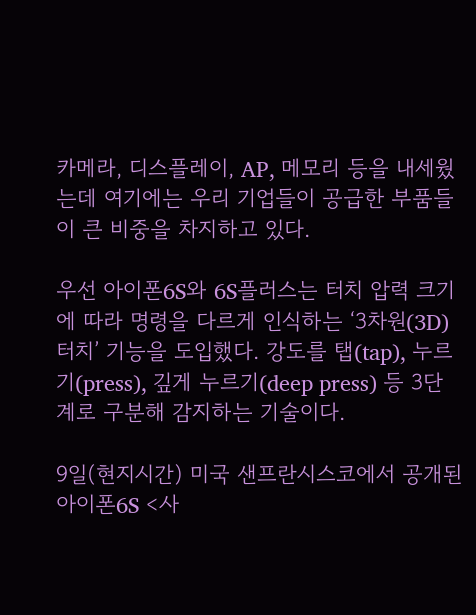카메라, 디스플레이, AP, 메모리 등을 내세웠는데 여기에는 우리 기업들이 공급한 부품들이 큰 비중을 차지하고 있다.

우선 아이폰6S와 6S플러스는 터치 압력 크기에 따라 명령을 다르게 인식하는 ‘3차원(3D) 터치’ 기능을 도입했다. 강도를 탭(tap), 누르기(press), 깊게 누르기(deep press) 등 3단계로 구분해 감지하는 기술이다.

9일(현지시간) 미국 샌프란시스코에서 공개된 아이폰6S <사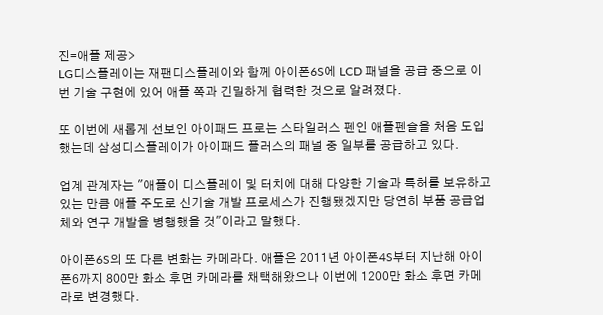진=애플 제공>
LG디스플레이는 재팬디스플레이와 함께 아이폰6S에 LCD 패널을 공급 중으로 이번 기술 구현에 있어 애플 쪽과 긴밀하게 협력한 것으로 알려졌다.

또 이번에 새롭게 선보인 아이패드 프로는 스타일러스 펜인 애플펜슬을 처음 도입했는데 삼성디스플레이가 아이패드 플러스의 패널 중 일부를 공급하고 있다.

업계 관계자는 "애플이 디스플레이 및 터치에 대해 다양한 기술과 특허를 보유하고 있는 만큼 애플 주도로 신기술 개발 프로세스가 진행됐겠지만 당연히 부품 공급업체와 연구 개발을 병행했을 것"이라고 말했다.

아이폰6S의 또 다른 변화는 카메라다. 애플은 2011년 아이폰4S부터 지난해 아이폰6까지 800만 화소 후면 카메라를 채택해왔으나 이번에 1200만 화소 후면 카메라로 변경했다.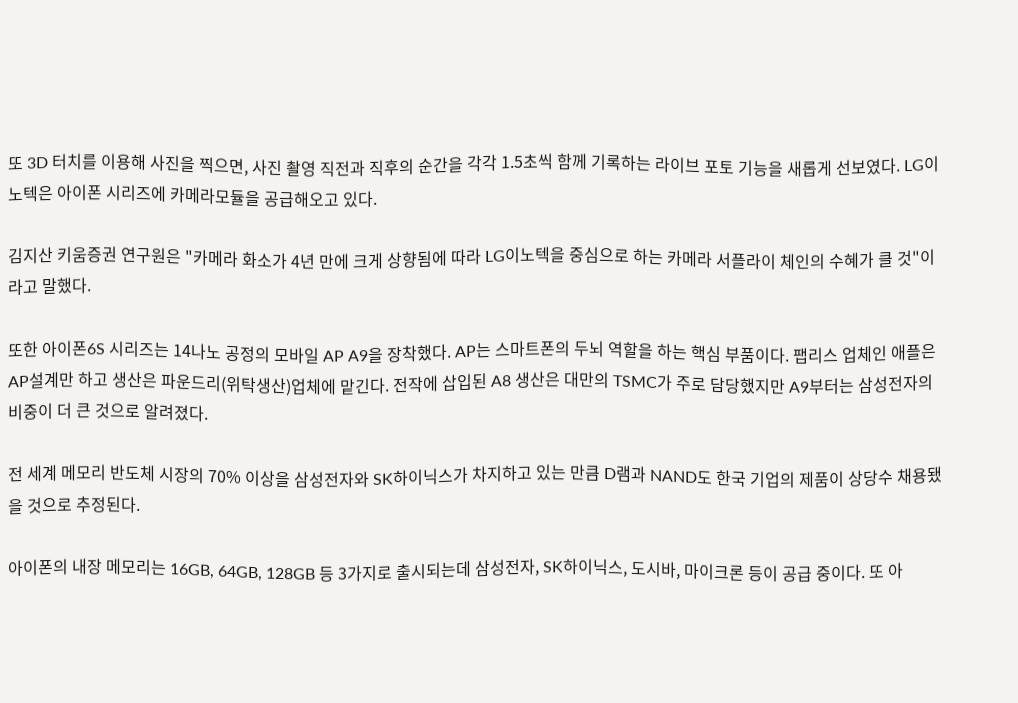또 3D 터치를 이용해 사진을 찍으면, 사진 촬영 직전과 직후의 순간을 각각 1.5초씩 함께 기록하는 라이브 포토 기능을 새롭게 선보였다. LG이노텍은 아이폰 시리즈에 카메라모듈을 공급해오고 있다.

김지산 키움증권 연구원은 "카메라 화소가 4년 만에 크게 상향됨에 따라 LG이노텍을 중심으로 하는 카메라 서플라이 체인의 수혜가 클 것"이라고 말했다.

또한 아이폰6S 시리즈는 14나노 공정의 모바일 AP A9을 장착했다. AP는 스마트폰의 두뇌 역할을 하는 핵심 부품이다. 팹리스 업체인 애플은 AP설계만 하고 생산은 파운드리(위탁생산)업체에 맡긴다. 전작에 삽입된 A8 생산은 대만의 TSMC가 주로 담당했지만 A9부터는 삼성전자의 비중이 더 큰 것으로 알려졌다.

전 세계 메모리 반도체 시장의 70% 이상을 삼성전자와 SK하이닉스가 차지하고 있는 만큼 D램과 NAND도 한국 기업의 제품이 상당수 채용됐을 것으로 추정된다.

아이폰의 내장 메모리는 16GB, 64GB, 128GB 등 3가지로 출시되는데 삼성전자, SK하이닉스, 도시바, 마이크론 등이 공급 중이다. 또 아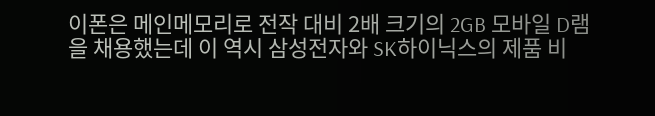이폰은 메인메모리로 전작 대비 2배 크기의 2GB 모바일 D램을 채용했는데 이 역시 삼성전자와 SK하이닉스의 제품 비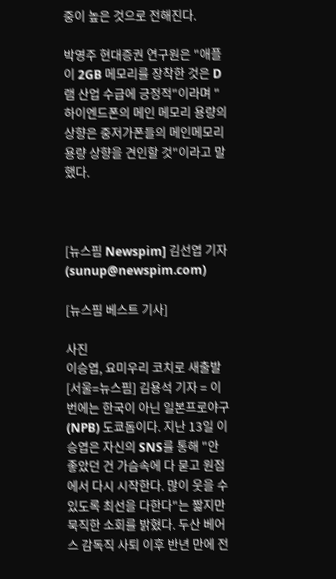중이 높은 것으로 전해진다.

박영주 현대증권 연구원은 "애플이 2GB 메모리를 장착한 것은 D램 산업 수급에 긍정적"이라며 "하이엔드폰의 메인 메모리 용량의 상향은 중저가폰들의 메인메모리 용량 상향을 견인할 것"이라고 말했다.



[뉴스핌 Newspim] 김선엽 기자 (sunup@newspim.com)

[뉴스핌 베스트 기사]

사진
이승엽, 요미우리 코치로 새출발 [서울=뉴스핌] 김용석 기자 = 이번에는 한국이 아닌 일본프로야구(NPB) 도쿄돔이다. 지난 13일 이승엽은 자신의 SNS를 통해 "안 좋았던 건 가슴속에 다 묻고 원점에서 다시 시작한다. 많이 웃을 수 있도록 최선을 다한다"는 짧지만 묵직한 소회를 밝혔다. 두산 베어스 감독직 사퇴 이후 반년 만에 전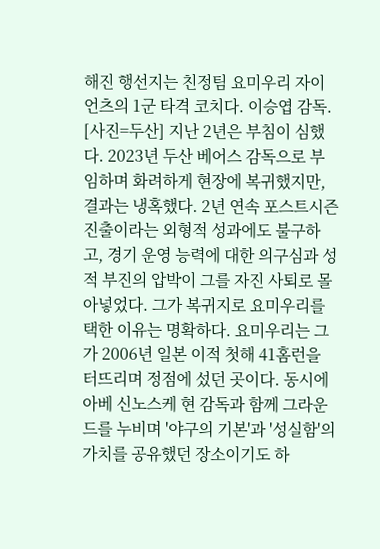해진 행선지는 친정팀 요미우리 자이언츠의 1군 타격 코치다. 이승엽 감독. [사진=두산] 지난 2년은 부침이 심했다. 2023년 두산 베어스 감독으로 부임하며 화려하게 현장에 복귀했지만, 결과는 냉혹했다. 2년 연속 포스트시즌 진출이라는 외형적 성과에도 불구하고, 경기 운영 능력에 대한 의구심과 성적 부진의 압박이 그를 자진 사퇴로 몰아넣었다. 그가 복귀지로 요미우리를 택한 이유는 명확하다. 요미우리는 그가 2006년 일본 이적 첫해 41홈런을 터뜨리며 정점에 섰던 곳이다. 동시에 아베 신노스케 현 감독과 함께 그라운드를 누비며 '야구의 기본'과 '성실함'의 가치를 공유했던 장소이기도 하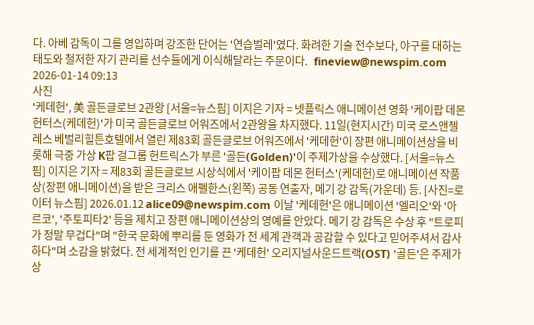다. 아베 감독이 그를 영입하며 강조한 단어는 '연습벌레'였다. 화려한 기술 전수보다, 야구를 대하는 태도와 철저한 자기 관리를 선수들에게 이식해달라는 주문이다.   fineview@newspim.com 2026-01-14 09:13
사진
'케데헌', 美 골든글로브 2관왕 [서울=뉴스핌] 이지은 기자 = 넷플릭스 애니메이션 영화 '케이팝 데몬 헌터스(케데헌)'가 미국 골든글로브 어워즈에서 2관왕을 차지했다. 11일(현지시간) 미국 로스앤젤레스 베벌리힐튼호텔에서 열린 제83회 골든글로브 어워즈에서 '케데헌'이 장편 애니메이션상을 비롯해 극중 가상 K팝 걸그룹 헌트릭스가 부른 '골든(Golden)'이 주제가상을 수상했다. [서울=뉴스핌] 이지은 기자 = 제83회 골든글로브 시상식에서 '케이팝 데몬 헌터스'(케데헌)로 애니메이션 작품상(장편 애니메이션)을 받은 크리스 애펠한스(왼쪽) 공동 연출자, 메기 강 감독(가운데) 등. [사진=로이터 뉴스핌] 2026.01.12 alice09@newspim.com 이날 '케데헌'은 애니메이션 '엘리오'와 '아르코', '주토피타2' 등을 제치고 장편 애니메이션상의 영예를 안았다. 메기 강 감독은 수상 후 "트로피가 정말 무겁다"며 "한국 문화에 뿌리를 둔 영화가 전 세계 관객과 공감할 수 있다고 믿어주셔서 감사하다"며 소감을 밝혔다. 전 세계적인 인기를 끈 '케데헌' 오리지널사운드트랙(OST) '골든'은 주제가상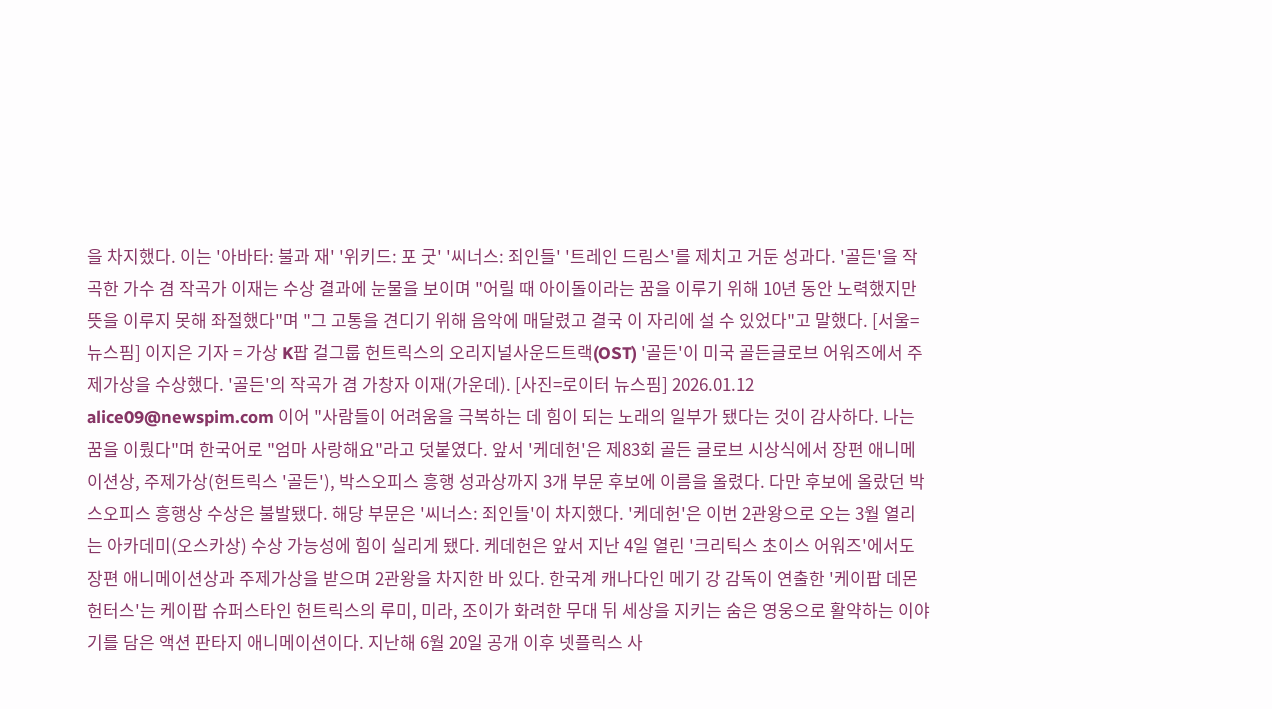을 차지했다. 이는 '아바타: 불과 재' '위키드: 포 굿' '씨너스: 죄인들' '트레인 드림스'를 제치고 거둔 성과다. '골든'을 작곡한 가수 겸 작곡가 이재는 수상 결과에 눈물을 보이며 "어릴 때 아이돌이라는 꿈을 이루기 위해 10년 동안 노력했지만 뜻을 이루지 못해 좌절했다"며 "그 고통을 견디기 위해 음악에 매달렸고 결국 이 자리에 설 수 있었다"고 말했다. [서울=뉴스핌] 이지은 기자 = 가상 K팝 걸그룹 헌트릭스의 오리지널사운드트랙(OST) '골든'이 미국 골든글로브 어워즈에서 주제가상을 수상했다. '골든'의 작곡가 겸 가창자 이재(가운데). [사진=로이터 뉴스핌] 2026.01.12 alice09@newspim.com 이어 "사람들이 어려움을 극복하는 데 힘이 되는 노래의 일부가 됐다는 것이 감사하다. 나는 꿈을 이뤘다"며 한국어로 "엄마 사랑해요"라고 덧붙였다. 앞서 '케데헌'은 제83회 골든 글로브 시상식에서 장편 애니메이션상, 주제가상(헌트릭스 '골든'), 박스오피스 흥행 성과상까지 3개 부문 후보에 이름을 올렸다. 다만 후보에 올랐던 박스오피스 흥행상 수상은 불발됐다. 해당 부문은 '씨너스: 죄인들'이 차지했다. '케데헌'은 이번 2관왕으로 오는 3월 열리는 아카데미(오스카상) 수상 가능성에 힘이 실리게 됐다. 케데헌은 앞서 지난 4일 열린 '크리틱스 초이스 어워즈'에서도 장편 애니메이션상과 주제가상을 받으며 2관왕을 차지한 바 있다. 한국계 캐나다인 메기 강 감독이 연출한 '케이팝 데몬 헌터스'는 케이팝 슈퍼스타인 헌트릭스의 루미, 미라, 조이가 화려한 무대 뒤 세상을 지키는 숨은 영웅으로 활약하는 이야기를 담은 액션 판타지 애니메이션이다. 지난해 6월 20일 공개 이후 넷플릭스 사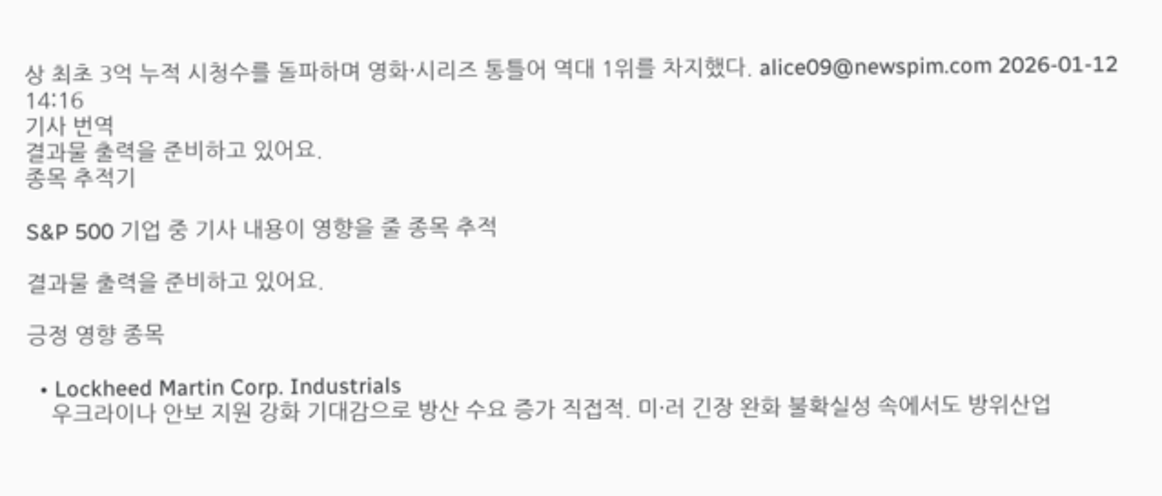상 최초 3억 누적 시청수를 돌파하며 영화·시리즈 통틀어 역대 1위를 차지했다. alice09@newspim.com 2026-01-12 14:16
기사 번역
결과물 출력을 준비하고 있어요.
종목 추적기

S&P 500 기업 중 기사 내용이 영향을 줄 종목 추적

결과물 출력을 준비하고 있어요.

긍정 영향 종목

  • Lockheed Martin Corp. Industrials
    우크라이나 안보 지원 강화 기대감으로 방산 수요 증가 직접적. 미·러 긴장 완화 불확실성 속에서도 방위산업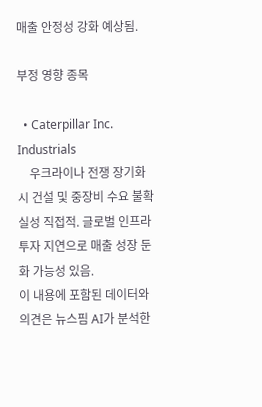매출 안정성 강화 예상됨.

부정 영향 종목

  • Caterpillar Inc. Industrials
    우크라이나 전쟁 장기화 시 건설 및 중장비 수요 불확실성 직접적. 글로벌 인프라 투자 지연으로 매출 성장 둔화 가능성 있음.
이 내용에 포함된 데이터와 의견은 뉴스핌 AI가 분석한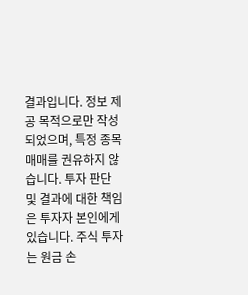결과입니다. 정보 제공 목적으로만 작성되었으며, 특정 종목 매매를 권유하지 않습니다. 투자 판단 및 결과에 대한 책임은 투자자 본인에게 있습니다. 주식 투자는 원금 손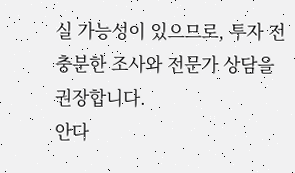실 가능성이 있으므로, 투자 전 충분한 조사와 전문가 상담을 권장합니다.
안다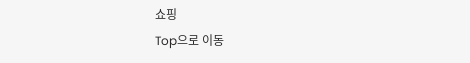쇼핑
Top으로 이동